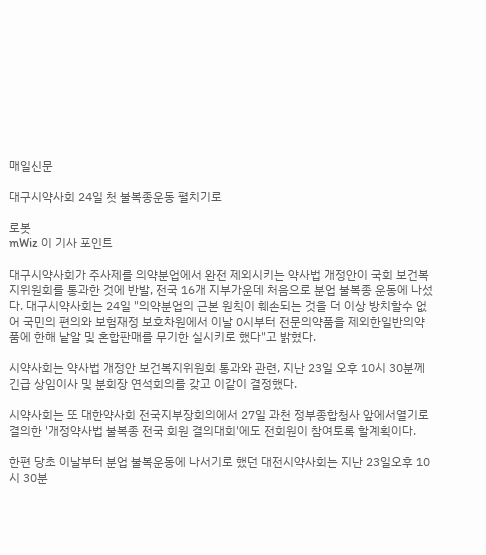매일신문

대구시약사회 24일 첫 불복종운동 펼치기로

로봇
mWiz 이 기사 포인트

대구시약사회가 주사제를 의약분업에서 완전 제외시키는 약사법 개정안이 국회 보건복지위원회를 통과한 것에 반발, 전국 16개 지부가운데 처음으로 분업 불복종 운동에 나섰다. 대구시약사회는 24일 "의약분업의 근본 원칙이 훼손되는 것을 더 이상 방치할수 없어 국민의 편의와 보험재정 보호차원에서 이날 0시부터 전문의약품을 제외한일반의약품에 한해 낱알 및 혼합판매를 무기한 실시키로 했다"고 밝혔다.

시약사회는 약사법 개정안 보건복지위원회 통과와 관련, 지난 23일 오후 10시 30분께 긴급 상임이사 및 분회장 연석회의를 갖고 이같이 결정했다.

시약사회는 또 대한약사회 전국지부장회의에서 27일 과천 정부종합청사 앞에서열기로 결의한 '개정약사법 불복종 전국 회원 결의대회'에도 전회원이 참여토록 할계획이다.

한편 당초 이날부터 분업 불복운동에 나서기로 했던 대전시약사회는 지난 23일오후 10시 30분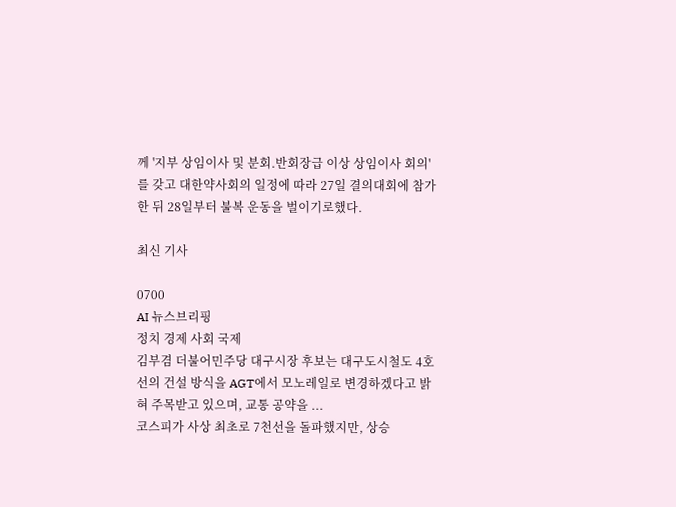께 '지부 상임이사 및 분회.반회장급 이상 상임이사 회의'를 갖고 대한약사회의 일정에 따라 27일 결의대회에 참가한 뒤 28일부터 불복 운동을 벌이기로했다.

최신 기사

0700
AI 뉴스브리핑
정치 경제 사회 국제
김부겸 더불어민주당 대구시장 후보는 대구도시철도 4호선의 건설 방식을 AGT에서 모노레일로 변경하겠다고 밝혀 주목받고 있으며, 교통 공약을 ...
코스피가 사상 최초로 7천선을 돌파했지만, 상승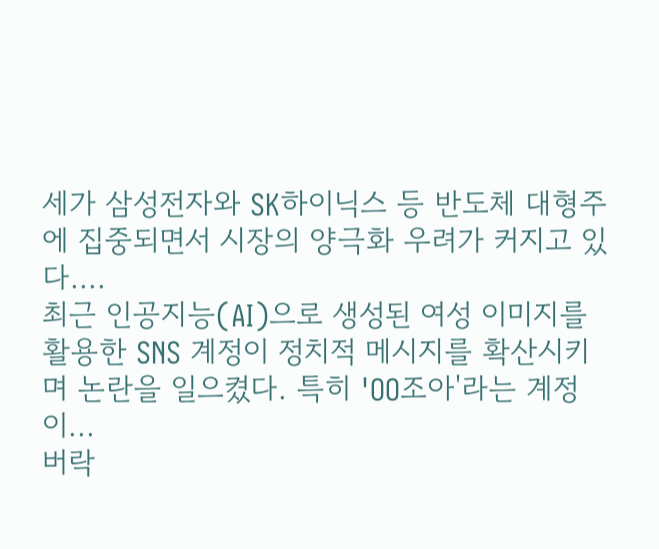세가 삼성전자와 SK하이닉스 등 반도체 대형주에 집중되면서 시장의 양극화 우려가 커지고 있다....
최근 인공지능(AI)으로 생성된 여성 이미지를 활용한 SNS 계정이 정치적 메시지를 확산시키며 논란을 일으켰다. 특히 'OO조아'라는 계정이...
버락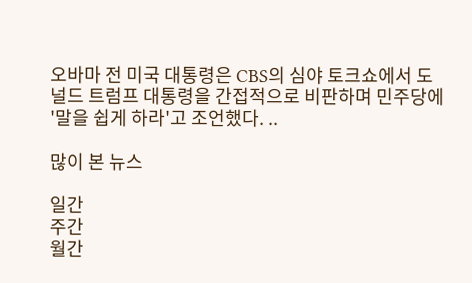오바마 전 미국 대통령은 CBS의 심야 토크쇼에서 도널드 트럼프 대통령을 간접적으로 비판하며 민주당에 '말을 쉽게 하라'고 조언했다. ..

많이 본 뉴스

일간
주간
월간